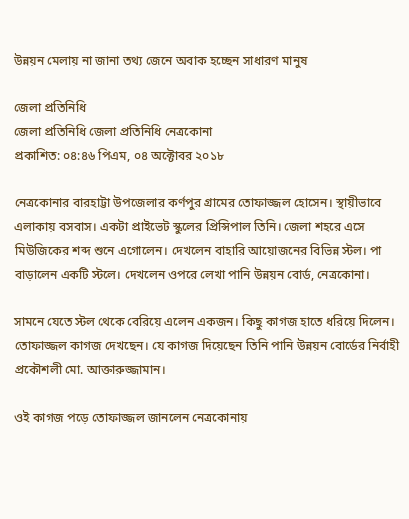উন্নয়ন মেলায় না জানা তথ্য জেনে অবাক হচ্ছেন সাধারণ মানুষ

জেলা প্রতিনিধি
জেলা প্রতিনিধি জেলা প্রতিনিধি নেত্রকোনা
প্রকাশিত: ০৪:৪৬ পিএম, ০৪ অক্টোবর ২০১৮

নেত্রকোনার বারহাট্টা উপজেলার কর্ণপুর গ্রামের তোফাজ্জল হোসেন। স্থায়ীভাবে এলাকায় বসবাস। একটা প্রাইভেট স্কুলের প্রিন্সিপাল তিনি। জেলা শহরে এসে মিউজিকের শব্দ শুনে এগোলেন। দেখলেন বাহারি আয়োজনের বিভিন্ন স্টল। পা বাড়ালেন একটি স্টলে। দেখলেন ওপরে লেখা পানি উন্নয়ন বোর্ড, নেত্রকোনা।

সামনে যেতে স্টল থেকে বেরিয়ে এলেন একজন। কিছু কাগজ হাতে ধরিয়ে দিলেন। তোফাজ্জল কাগজ দেখছেন। যে কাগজ দিয়েছেন তিনি পানি উন্নয়ন বোর্ডের নির্বাহী প্রকৌশলী মো. আক্তারুজ্জামান।

ওই কাগজ পড়ে তোফাজ্জল জানলেন নেত্রকোনায়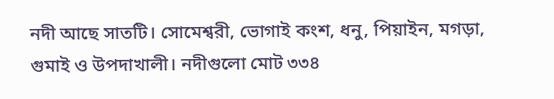নদী আছে সাতটি। সোমেশ্বরী, ভোগাই কংশ, ধনু, পিয়াইন, মগড়া, গুমাই ও উপদাখালী। নদীগুলো মোট ৩৩৪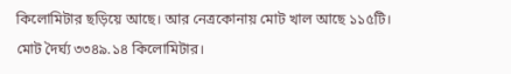কিলোমিটার ছড়িয়ে আছে। আর নেত্রকোনায় মোট খাল আছে ১১৫টি। মোট দৈর্ঘ্য ৩৩৪৯.১৪ কিলোমিটার।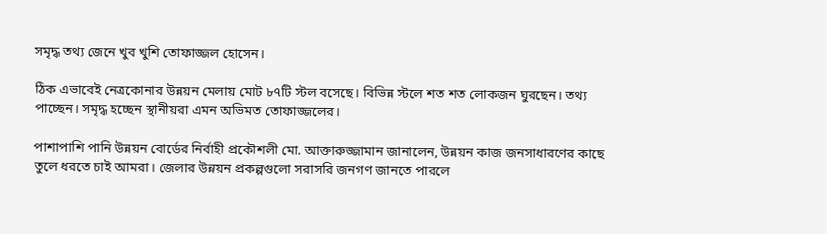সমৃদ্ধ তথ্য জেনে খুব খুশি তোফাজ্জল হোসেন।

ঠিক এভাবেই নেত্রকোনার উন্নয়ন মেলায় মোট ৮৭টি স্টল বসেছে। বিভিন্ন স্টলে শত শত লোকজন ঘুরছেন। তথ্য পাচ্ছেন। সমৃদ্ধ হচ্ছেন স্থানীয়রা এমন অভিমত তোফাজ্জলের।

পাশাপাশি পানি উন্নয়ন বোর্ডের নির্বাহী প্রকৌশলী মো. আক্তারুজ্জামান জানালেন, উন্নয়ন কাজ জনসাধারণের কাছে তুলে ধরতে চাই আমরা। জেলার উন্নয়ন প্রকল্পগুলো সরাসরি জনগণ জানতে পারলে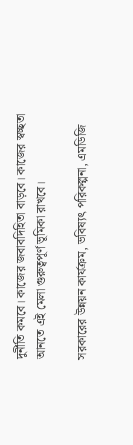দুর্নীতি কমবে। কাজের জবাবদিহিতা বাড়বে। কাজের স্বচ্ছতা আনতে এই মেলা গুরুত্বপূর্ণ ভূমিকা রাখবে।

সরকারের উন্নয়ন কার্যক্রম, ভবিষ্যৎ পরিকল্পনা, এমডিজি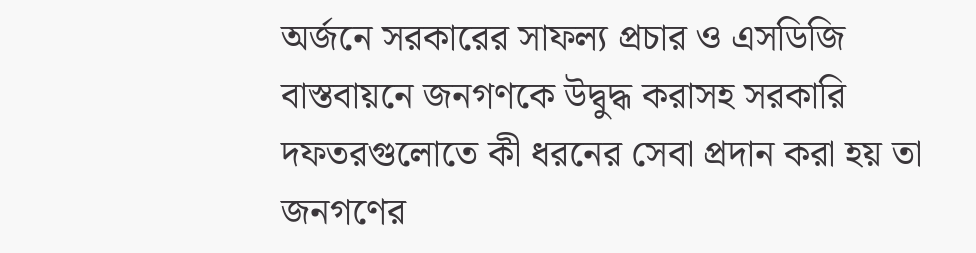অর্জনে সরকারের সাফল্য প্রচার ও এসডিজি বাস্তবায়নে জনগণকে উদ্বুদ্ধ করাসহ সরকারি দফতরগুলোতে কী ধরনের সেবা প্রদান করা হয় তা জনগণের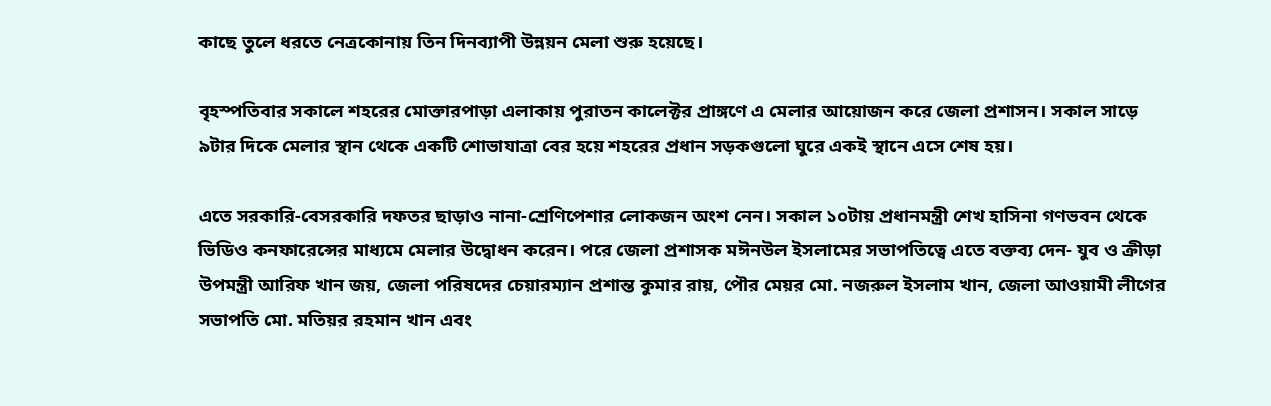কাছে তুলে ধরতে নেত্রকোনায় তিন দিনব্যাপী উন্নয়ন মেলা শুরু হয়েছে।

বৃহস্পতিবার সকালে শহরের মোক্তারপাড়া এলাকায় পুরাতন কালেক্টর প্রাঙ্গণে এ মেলার আয়োজন করে জেলা প্রশাসন। সকাল সাড়ে ৯টার দিকে মেলার স্থান থেকে একটি শোভাযাত্রা বের হয়ে শহরের প্রধান সড়কগুলো ঘুরে একই স্থানে এসে শেষ হয়।

এতে সরকারি-বেসরকারি দফতর ছাড়াও নানা-শ্রেণিপেশার লোকজন অংশ নেন। সকাল ১০টায় প্রধানমন্ত্রী শেখ হাসিনা গণভবন থেকে ভিডিও কনফারেন্সের মাধ্যমে মেলার উদ্বোধন করেন। পরে জেলা প্রশাসক মঈনউল ইসলামের সভাপতিত্বে এতে বক্তব্য দেন- যুব ও ক্রীড়া উপমন্ত্রী আরিফ খান জয়, জেলা পরিষদের চেয়ারম্যান প্রশান্ত কুমার রায়, পৌর মেয়র মো. নজরুল ইসলাম খান, জেলা আওয়ামী লীগের সভাপতি মো. মতিয়র রহমান খান এবং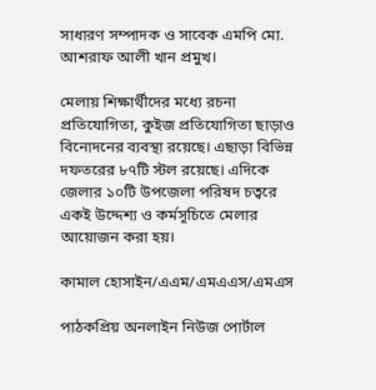সাধারণ সম্পাদক ও সাবেক এমপি মো. আশরাফ আলী খান প্রমুখ।

মেলায় শিক্ষার্থীদের মধ্যে রচনা প্রতিযোগিতা, কুইজ প্রতিযোগিতা ছাড়াও বিনোদনের ব্যবস্থা রয়েছে। এছাড়া বিভিন্ন দফতরের ৮৭টি স্টল রয়েছে। এদিকে জেলার ১০টি উপজেলা পরিষদ চত্বরে একই উদ্দেশ্য ও কর্মসূচিতে মেলার আয়োজন করা হয়।

কামাল হোসাইন/এএম/এমএএস/এমএস

পাঠকপ্রিয় অনলাইন নিউজ পোর্টাল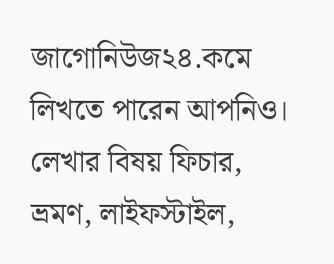জাগোনিউজ২৪.কমে লিখতে পারেন আপনিও। লেখার বিষয় ফিচার, ভ্রমণ, লাইফস্টাইল,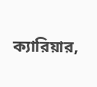ক্যারিয়ার,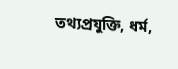তথ্যপ্রযুক্তি, ধর্ম,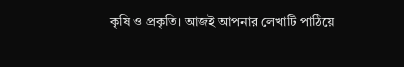কৃষি ও প্রকৃতি। আজই আপনার লেখাটি পাঠিয়ে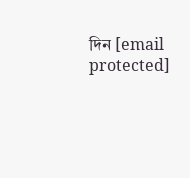দিন [email protected]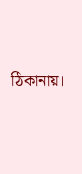ঠিকানায়।